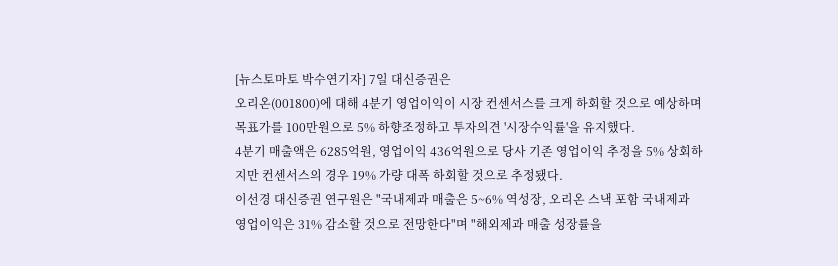[뉴스토마토 박수연기자] 7일 대신증권은
오리온(001800)에 대해 4분기 영업이익이 시장 컨센서스를 크게 하회할 것으로 예상하며 목표가를 100만원으로 5% 하향조정하고 투자의견 '시장수익률'을 유지했다.
4분기 매출액은 6285억원, 영업이익 436억원으로 당사 기존 영업이익 추정을 5% 상회하지만 컨센서스의 경우 19% 가량 대폭 하회할 것으로 추정됐다.
이선경 대신증권 연구원은 "국내제과 매출은 5~6% 역성장, 오리온 스낵 포함 국내제과 영업이익은 31% 감소할 것으로 전망한다"며 "해외제과 매출 성장률을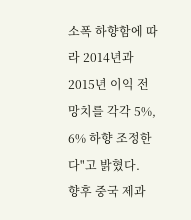소폭 하향함에 따라 2014년과 2015년 이익 전망치를 각각 5%, 6% 하향 조정한다"고 밝혔다.
향후 중국 제과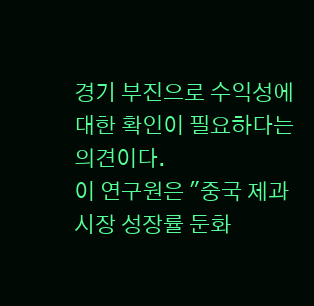경기 부진으로 수익성에 대한 확인이 필요하다는 의견이다.
이 연구원은 "중국 제과 시장 성장률 둔화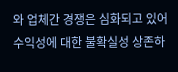와 업체간 경쟁은 심화되고 있어 수익성에 대한 불확실성 상존하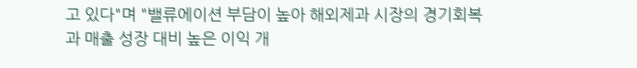고 있다"며 "밸류에이션 부담이 높아 해외제과 시장의 경기회복과 매출 성장 대비 높은 이익 개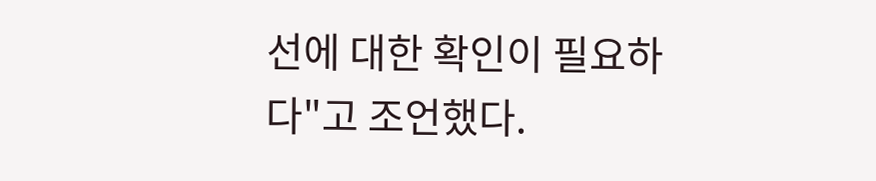선에 대한 확인이 필요하다"고 조언했다.